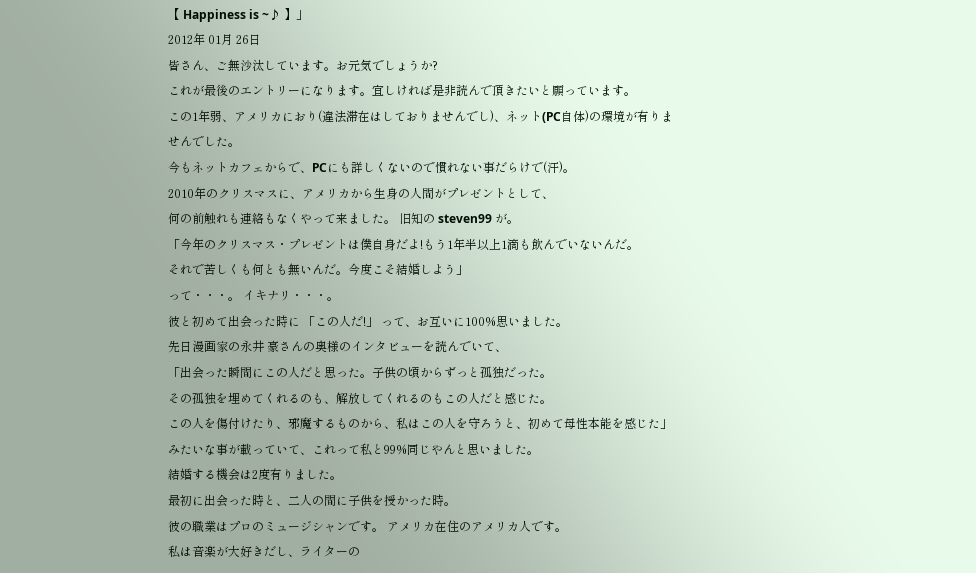【 Happiness is ~♪ 】」
2012年 01月 26日
皆さん、ご無沙汰しています。お元気でしょうか?
これが最後のエントリーになります。宜しければ是非読んで頂きたいと願っています。
この1年弱、アメリカにおり(違法滞在はしておりませんでし)、ネット(PC自体)の環境が有りませんでした。
今もネットカフェからで、PCにも詳しくないので慣れない事だらけで(汗)。
2010年のクリスマスに、アメリカから生身の人間がプレゼントとして、
何の前触れも連絡もなくやって来ました。 旧知の steven99 が。
「今年のクリスマス・プレゼントは僕自身だよ!もう1年半以上1滴も飲んでいないんだ。
それで苦しくも何とも無いんだ。今度こそ結婚しよう」
って・・・。 イキナリ・・・。
彼と初めて出会った時に 「この人だ!」 って、お互いに100%思いました。
先日漫画家の永井 豪さんの奥様のインタビューを読んでいて、
「出会った瞬間にこの人だと思った。子供の頃からずっと孤独だった。
その孤独を埋めてくれるのも、解放してくれるのもこの人だと感じた。
この人を傷付けたり、邪魔するものから、私はこの人を守ろうと、初めて母性本能を感じた」
みたいな事が載っていて、これって私と99%同じやんと思いました。
結婚する機会は2度有りました。
最初に出会った時と、二人の間に子供を授かった時。
彼の職業はプロのミュージシャンです。 アメリカ在住のアメリカ人です。
私は音楽が大好きだし、ライターの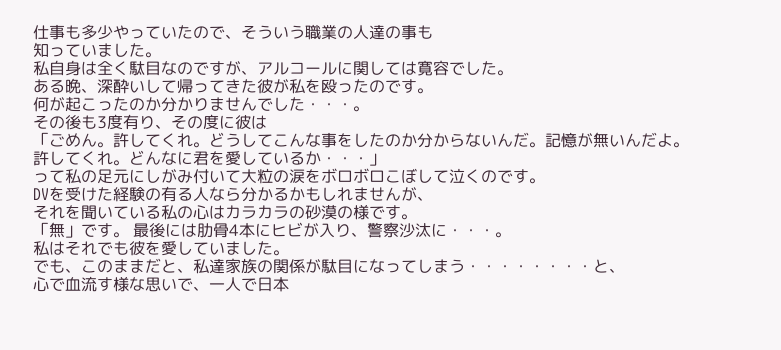仕事も多少やっていたので、そういう職業の人達の事も
知っていました。
私自身は全く駄目なのですが、アルコールに関しては寛容でした。
ある晩、深酔いして帰ってきた彼が私を殴ったのです。
何が起こったのか分かりませんでした・・・。
その後も3度有り、その度に彼は
「ごめん。許してくれ。どうしてこんな事をしたのか分からないんだ。記憶が無いんだよ。
許してくれ。どんなに君を愛しているか・・・」
って私の足元にしがみ付いて大粒の涙をボロボロこぼして泣くのです。
DVを受けた経験の有る人なら分かるかもしれませんが、
それを聞いている私の心はカラカラの砂漠の様です。
「無」です。 最後には肋骨4本にヒビが入り、警察沙汰に・・・。
私はそれでも彼を愛していました。
でも、このままだと、私達家族の関係が駄目になってしまう・・・・・・・・と、
心で血流す様な思いで、一人で日本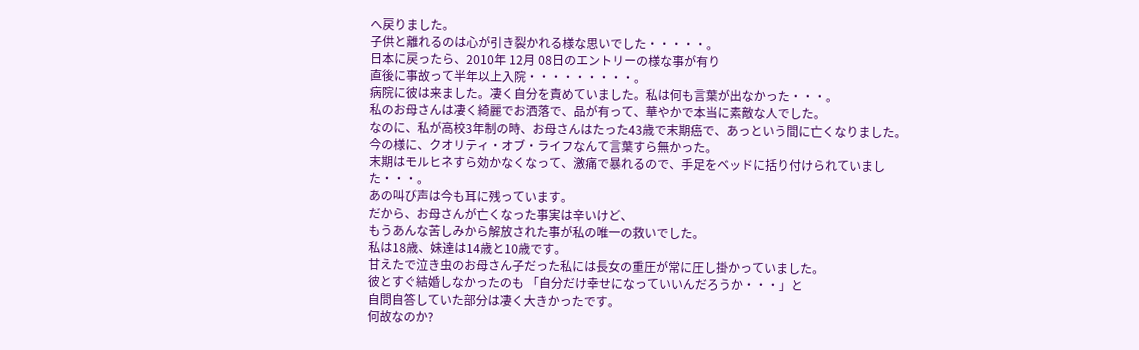へ戻りました。
子供と離れるのは心が引き裂かれる様な思いでした・・・・・。
日本に戻ったら、2010年 12月 08日のエントリーの様な事が有り
直後に事故って半年以上入院・・・・・・・・・。
病院に彼は来ました。凄く自分を責めていました。私は何も言葉が出なかった・・・。
私のお母さんは凄く綺麗でお洒落で、品が有って、華やかで本当に素敵な人でした。
なのに、私が高校3年制の時、お母さんはたった43歳で末期癌で、あっという間に亡くなりました。
今の様に、クオリティ・オブ・ライフなんて言葉すら無かった。
末期はモルヒネすら効かなくなって、激痛で暴れるので、手足をベッドに括り付けられていました・・・。
あの叫び声は今も耳に残っています。
だから、お母さんが亡くなった事実は辛いけど、
もうあんな苦しみから解放された事が私の唯一の救いでした。
私は18歳、妹達は14歳と10歳です。
甘えたで泣き虫のお母さん子だった私には長女の重圧が常に圧し掛かっていました。
彼とすぐ結婚しなかったのも 「自分だけ幸せになっていいんだろうか・・・」と
自問自答していた部分は凄く大きかったです。
何故なのか?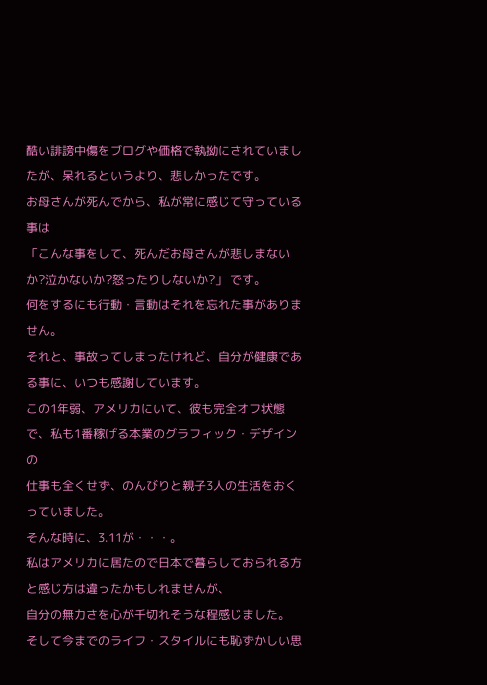酷い誹謗中傷をブログや価格で執拗にされていましたが、呆れるというより、悲しかったです。
お母さんが死んでから、私が常に感じて守っている事は
「こんな事をして、死んだお母さんが悲しまないか?泣かないか?怒ったりしないか?」 です。
何をするにも行動・言動はそれを忘れた事がありません。
それと、事故ってしまったけれど、自分が健康である事に、いつも感謝しています。
この1年弱、アメリカにいて、彼も完全オフ状態で、私も1番稼げる本業のグラフィック・デザインの
仕事も全くせず、のんびりと親子3人の生活をおくっていました。
そんな時に、3.11が・・・。
私はアメリカに居たので日本で暮らしておられる方と感じ方は違ったかもしれませんが、
自分の無力さを心が千切れそうな程感じました。
そして今までのライフ・スタイルにも恥ずかしい思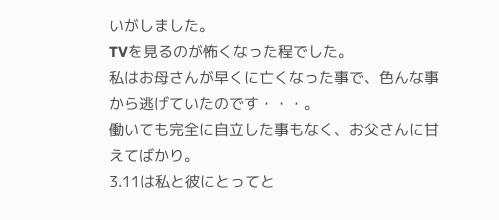いがしました。
TVを見るのが怖くなった程でした。
私はお母さんが早くに亡くなった事で、色んな事から逃げていたのです・・・。
働いても完全に自立した事もなく、お父さんに甘えてばかり。
3.11は私と彼にとってと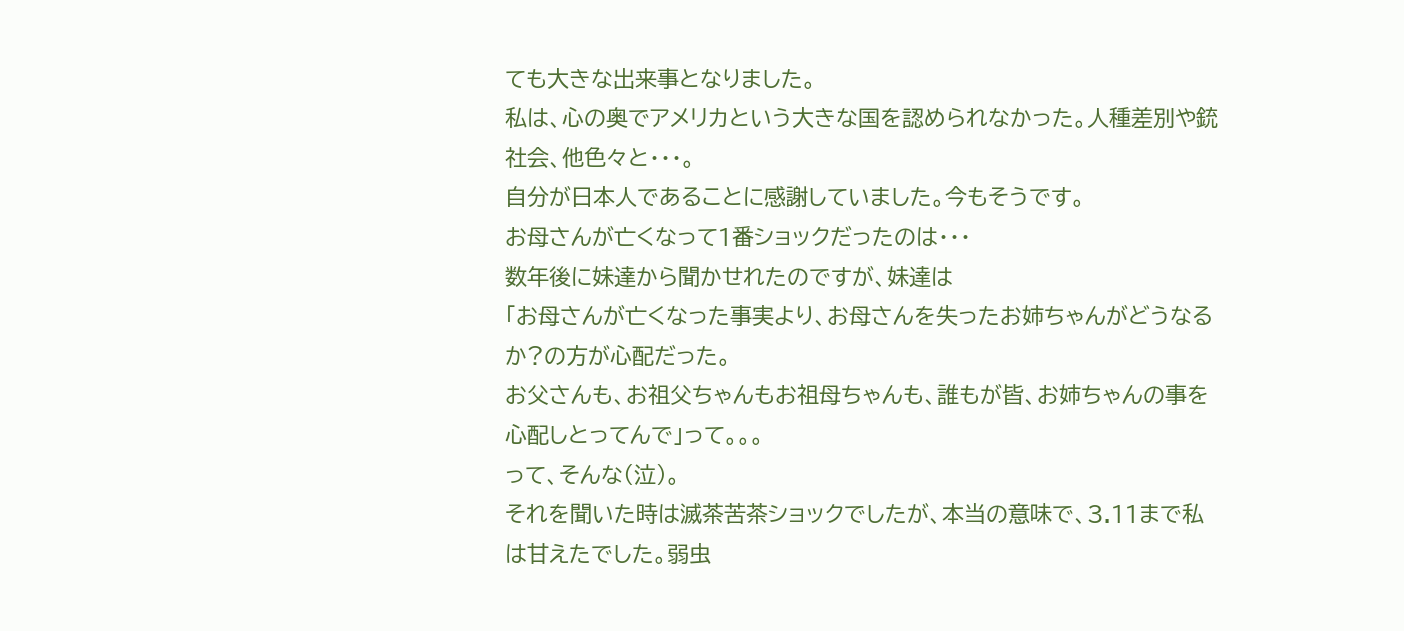ても大きな出来事となりました。
私は、心の奥でアメリカという大きな国を認められなかった。人種差別や銃社会、他色々と・・・。
自分が日本人であることに感謝していました。今もそうです。
お母さんが亡くなって1番ショックだったのは・・・
数年後に妹達から聞かせれたのですが、妹達は
「お母さんが亡くなった事実より、お母さんを失ったお姉ちゃんがどうなるか?の方が心配だった。
お父さんも、お祖父ちゃんもお祖母ちゃんも、誰もが皆、お姉ちゃんの事を心配しとってんで」って。。。
って、そんな(泣)。
それを聞いた時は滅茶苦茶ショックでしたが、本当の意味で、3.11まで私は甘えたでした。弱虫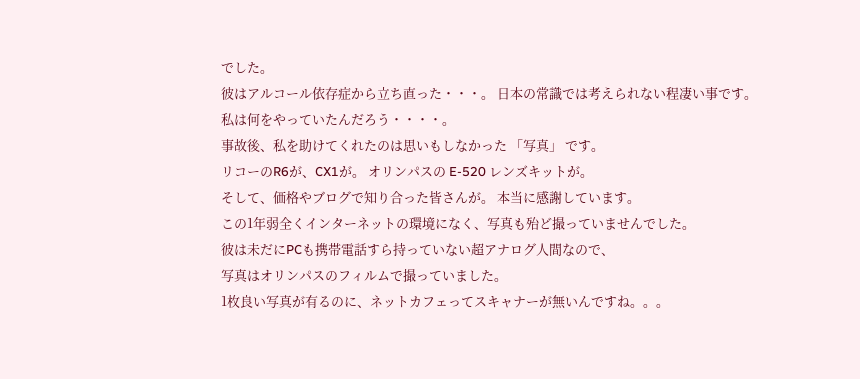でした。
彼はアルコール依存症から立ち直った・・・。 日本の常識では考えられない程凄い事です。
私は何をやっていたんだろう・・・・。
事故後、私を助けてくれたのは思いもしなかった 「写真」 です。
リコーのR6が、CX1が。 オリンパスの E-520 レンズキットが。
そして、価格やブログで知り合った皆さんが。 本当に感謝しています。
この1年弱全くインターネットの環境になく、写真も殆ど撮っていませんでした。
彼は未だにPCも携帯電話すら持っていない超アナログ人間なので、
写真はオリンパスのフィルムで撮っていました。
1枚良い写真が有るのに、ネットカフェってスキャナーが無いんですね。。。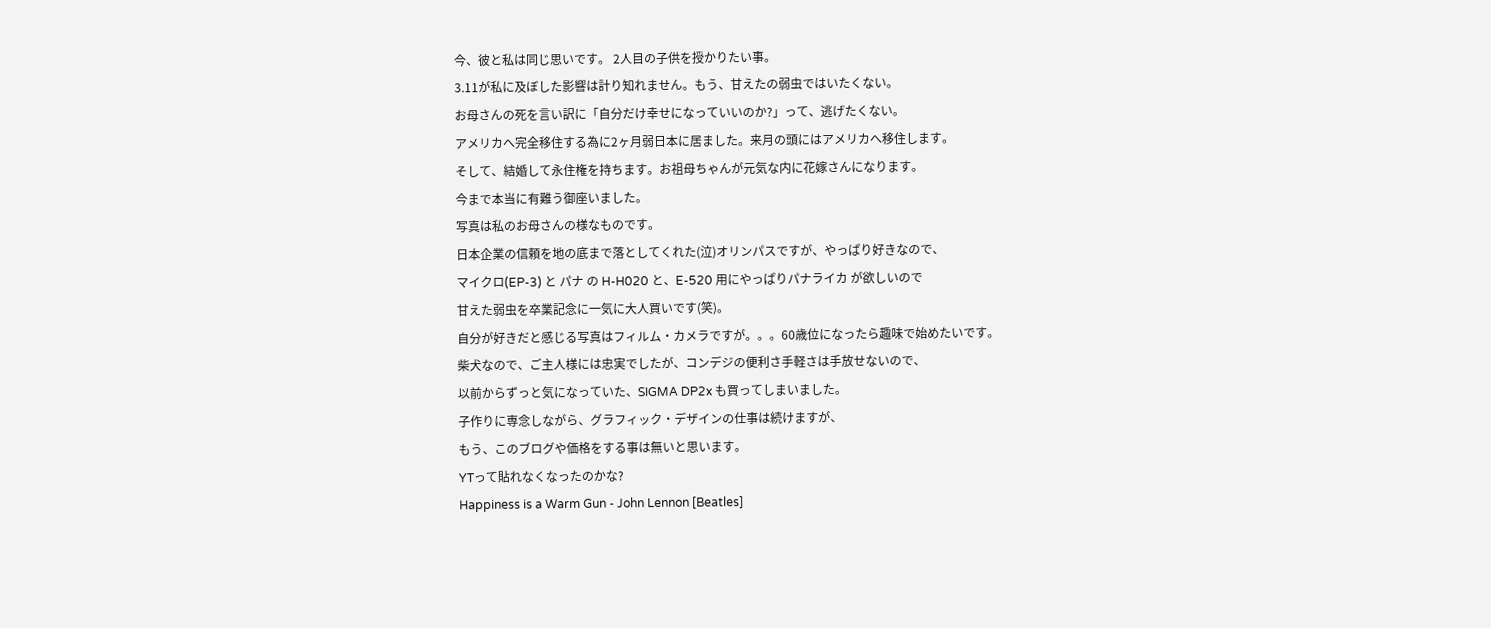今、彼と私は同じ思いです。 2人目の子供を授かりたい事。
3.11が私に及ぼした影響は計り知れません。もう、甘えたの弱虫ではいたくない。
お母さんの死を言い訳に「自分だけ幸せになっていいのか?」って、逃げたくない。
アメリカへ完全移住する為に2ヶ月弱日本に居ました。来月の頭にはアメリカへ移住します。
そして、結婚して永住権を持ちます。お祖母ちゃんが元気な内に花嫁さんになります。
今まで本当に有難う御座いました。
写真は私のお母さんの様なものです。
日本企業の信頼を地の底まで落としてくれた(泣)オリンパスですが、やっぱり好きなので、
マイクロ(EP-3) と パナ の H-H020 と、E-520 用にやっぱりパナライカ が欲しいので
甘えた弱虫を卒業記念に一気に大人買いです(笑)。
自分が好きだと感じる写真はフィルム・カメラですが。。。60歳位になったら趣味で始めたいです。
柴犬なので、ご主人様には忠実でしたが、コンデジの便利さ手軽さは手放せないので、
以前からずっと気になっていた、SIGMA DP2x も買ってしまいました。
子作りに専念しながら、グラフィック・デザインの仕事は続けますが、
もう、このブログや価格をする事は無いと思います。
YTって貼れなくなったのかな?
Happiness is a Warm Gun - John Lennon [Beatles]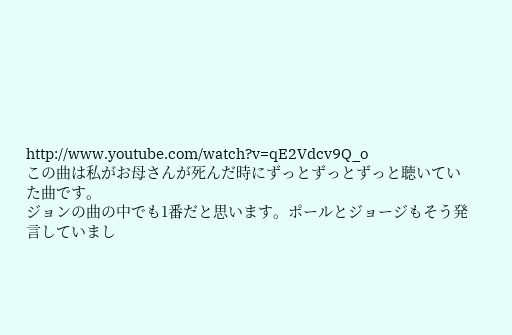http://www.youtube.com/watch?v=qE2Vdcv9Q_o
この曲は私がお母さんが死んだ時にずっとずっとずっと聴いていた曲です。
ジョンの曲の中でも1番だと思います。ポールとジョージもそう発言していまし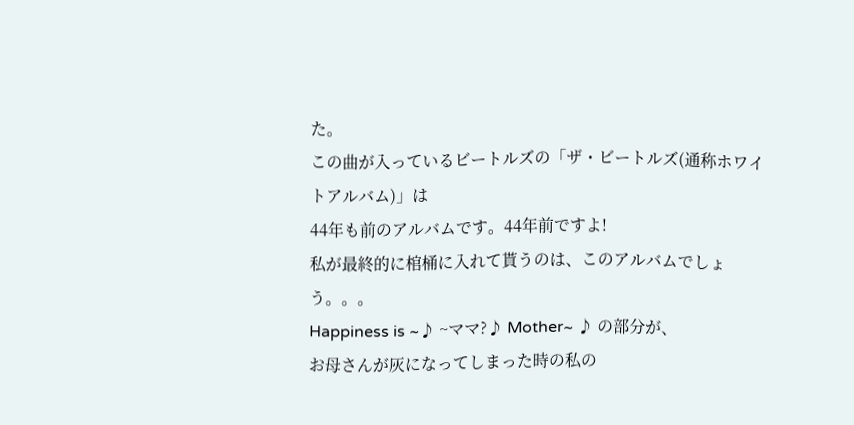た。
この曲が入っているビートルズの「ザ・ビートルズ(通称ホワイトアルバム)」は
44年も前のアルバムです。44年前ですよ!
私が最終的に棺桶に入れて貰うのは、このアルバムでしょう。。。
Happiness is ~♪ ~ママ?♪ Mother~ ♪ の部分が、
お母さんが灰になってしまった時の私の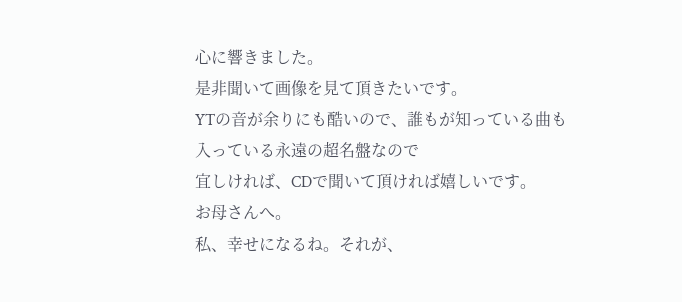心に響きました。
是非聞いて画像を見て頂きたいです。
YTの音が余りにも酷いので、誰もが知っている曲も入っている永遠の超名盤なので
宜しければ、CDで聞いて頂ければ嬉しいです。
お母さんへ。
私、幸せになるね。それが、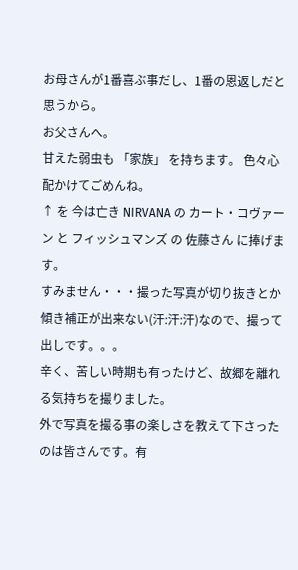お母さんが1番喜ぶ事だし、1番の恩返しだと思うから。
お父さんへ。
甘えた弱虫も 「家族」 を持ちます。 色々心配かけてごめんね。
↑ を 今は亡き NIRVANA の カート・コヴァーン と フィッシュマンズ の 佐藤さん に捧げます。
すみません・・・撮った写真が切り抜きとか傾き補正が出来ない(汗:汗:汗)なので、撮って出しです。。。
辛く、苦しい時期も有ったけど、故郷を離れる気持ちを撮りました。
外で写真を撮る事の楽しさを教えて下さったのは皆さんです。有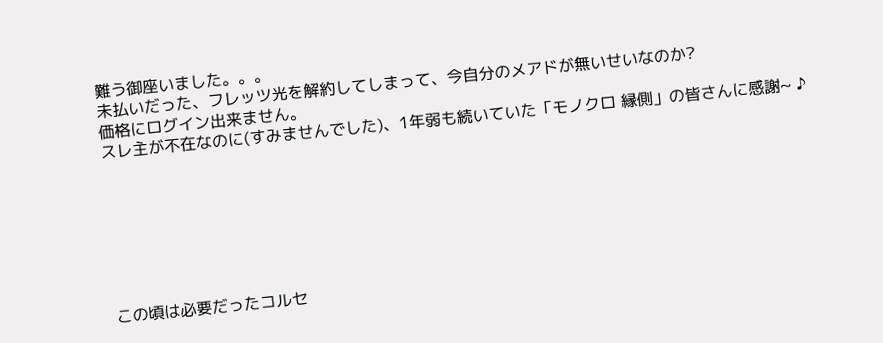難う御座いました。。。
未払いだった、フレッツ光を解約してしまって、今自分のメアドが無いせいなのか?
価格にログイン出来ません。
スレ主が不在なのに(すみませんでした)、1年弱も続いていた「モノクロ 縁側」の皆さんに感謝~ ♪







この頃は必要だったコルセ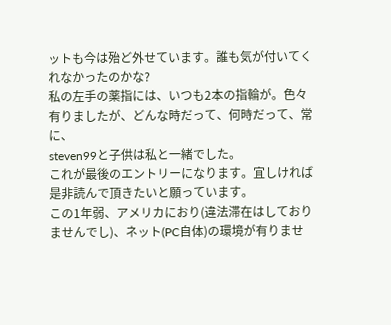ットも今は殆ど外せています。誰も気が付いてくれなかったのかな?
私の左手の薬指には、いつも2本の指輪が。色々有りましたが、どんな時だって、何時だって、常に、
steven99と子供は私と一緒でした。
これが最後のエントリーになります。宜しければ是非読んで頂きたいと願っています。
この1年弱、アメリカにおり(違法滞在はしておりませんでし)、ネット(PC自体)の環境が有りませ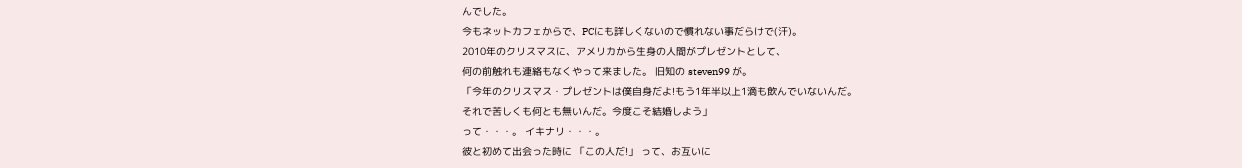んでした。
今もネットカフェからで、PCにも詳しくないので慣れない事だらけで(汗)。
2010年のクリスマスに、アメリカから生身の人間がプレゼントとして、
何の前触れも連絡もなくやって来ました。 旧知の steven99 が。
「今年のクリスマス・プレゼントは僕自身だよ!もう1年半以上1滴も飲んでいないんだ。
それで苦しくも何とも無いんだ。今度こそ結婚しよう」
って・・・。 イキナリ・・・。
彼と初めて出会った時に 「この人だ!」 って、お互いに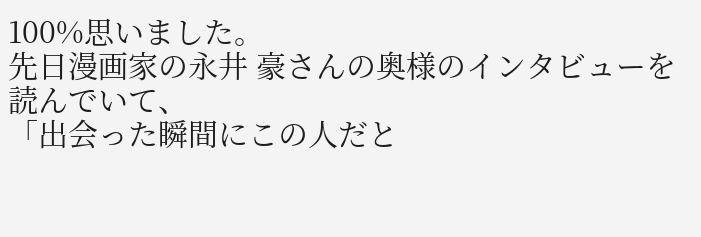100%思いました。
先日漫画家の永井 豪さんの奥様のインタビューを読んでいて、
「出会った瞬間にこの人だと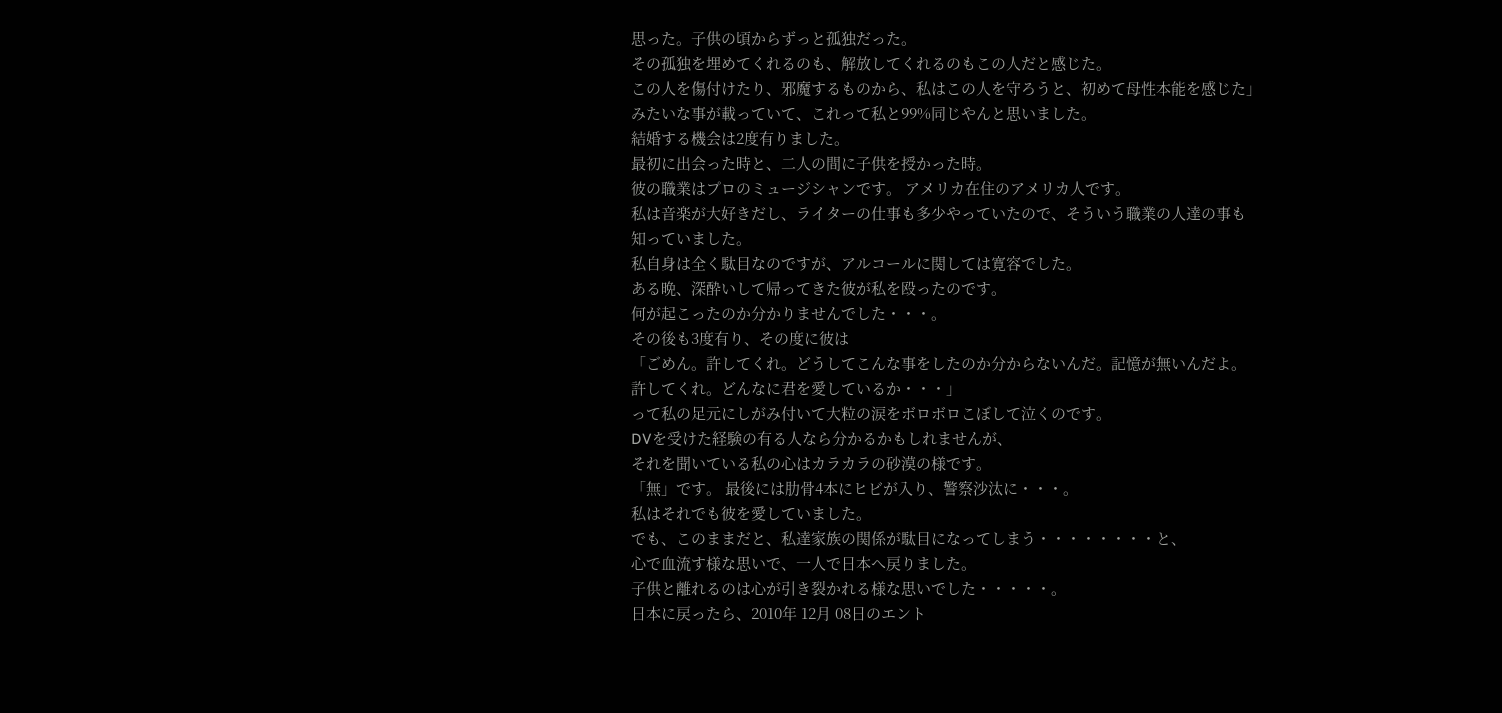思った。子供の頃からずっと孤独だった。
その孤独を埋めてくれるのも、解放してくれるのもこの人だと感じた。
この人を傷付けたり、邪魔するものから、私はこの人を守ろうと、初めて母性本能を感じた」
みたいな事が載っていて、これって私と99%同じやんと思いました。
結婚する機会は2度有りました。
最初に出会った時と、二人の間に子供を授かった時。
彼の職業はプロのミュージシャンです。 アメリカ在住のアメリカ人です。
私は音楽が大好きだし、ライターの仕事も多少やっていたので、そういう職業の人達の事も
知っていました。
私自身は全く駄目なのですが、アルコールに関しては寛容でした。
ある晩、深酔いして帰ってきた彼が私を殴ったのです。
何が起こったのか分かりませんでした・・・。
その後も3度有り、その度に彼は
「ごめん。許してくれ。どうしてこんな事をしたのか分からないんだ。記憶が無いんだよ。
許してくれ。どんなに君を愛しているか・・・」
って私の足元にしがみ付いて大粒の涙をボロボロこぼして泣くのです。
DVを受けた経験の有る人なら分かるかもしれませんが、
それを聞いている私の心はカラカラの砂漠の様です。
「無」です。 最後には肋骨4本にヒビが入り、警察沙汰に・・・。
私はそれでも彼を愛していました。
でも、このままだと、私達家族の関係が駄目になってしまう・・・・・・・・と、
心で血流す様な思いで、一人で日本へ戻りました。
子供と離れるのは心が引き裂かれる様な思いでした・・・・・。
日本に戻ったら、2010年 12月 08日のエント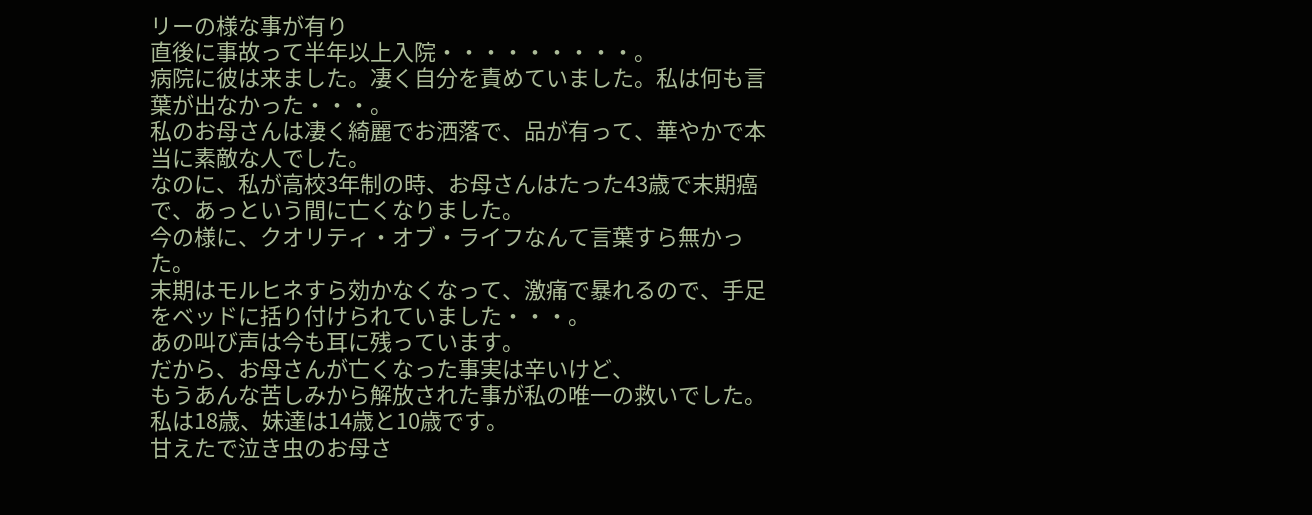リーの様な事が有り
直後に事故って半年以上入院・・・・・・・・・。
病院に彼は来ました。凄く自分を責めていました。私は何も言葉が出なかった・・・。
私のお母さんは凄く綺麗でお洒落で、品が有って、華やかで本当に素敵な人でした。
なのに、私が高校3年制の時、お母さんはたった43歳で末期癌で、あっという間に亡くなりました。
今の様に、クオリティ・オブ・ライフなんて言葉すら無かった。
末期はモルヒネすら効かなくなって、激痛で暴れるので、手足をベッドに括り付けられていました・・・。
あの叫び声は今も耳に残っています。
だから、お母さんが亡くなった事実は辛いけど、
もうあんな苦しみから解放された事が私の唯一の救いでした。
私は18歳、妹達は14歳と10歳です。
甘えたで泣き虫のお母さ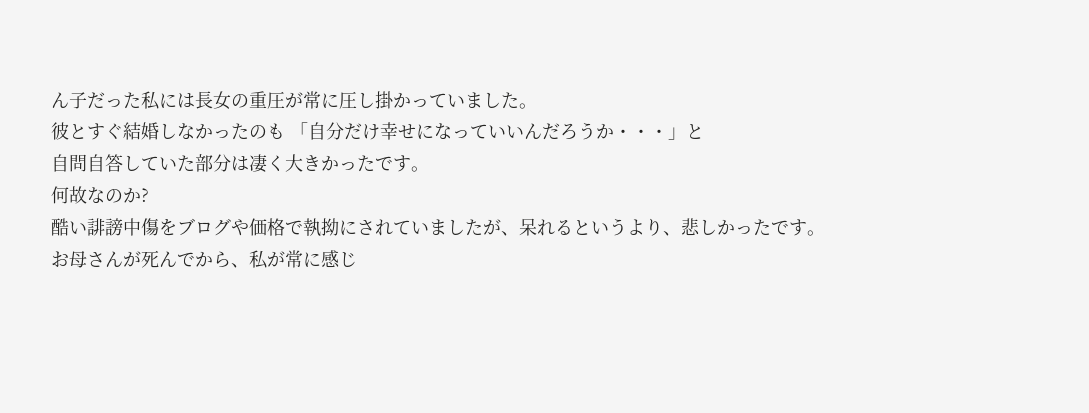ん子だった私には長女の重圧が常に圧し掛かっていました。
彼とすぐ結婚しなかったのも 「自分だけ幸せになっていいんだろうか・・・」と
自問自答していた部分は凄く大きかったです。
何故なのか?
酷い誹謗中傷をブログや価格で執拗にされていましたが、呆れるというより、悲しかったです。
お母さんが死んでから、私が常に感じ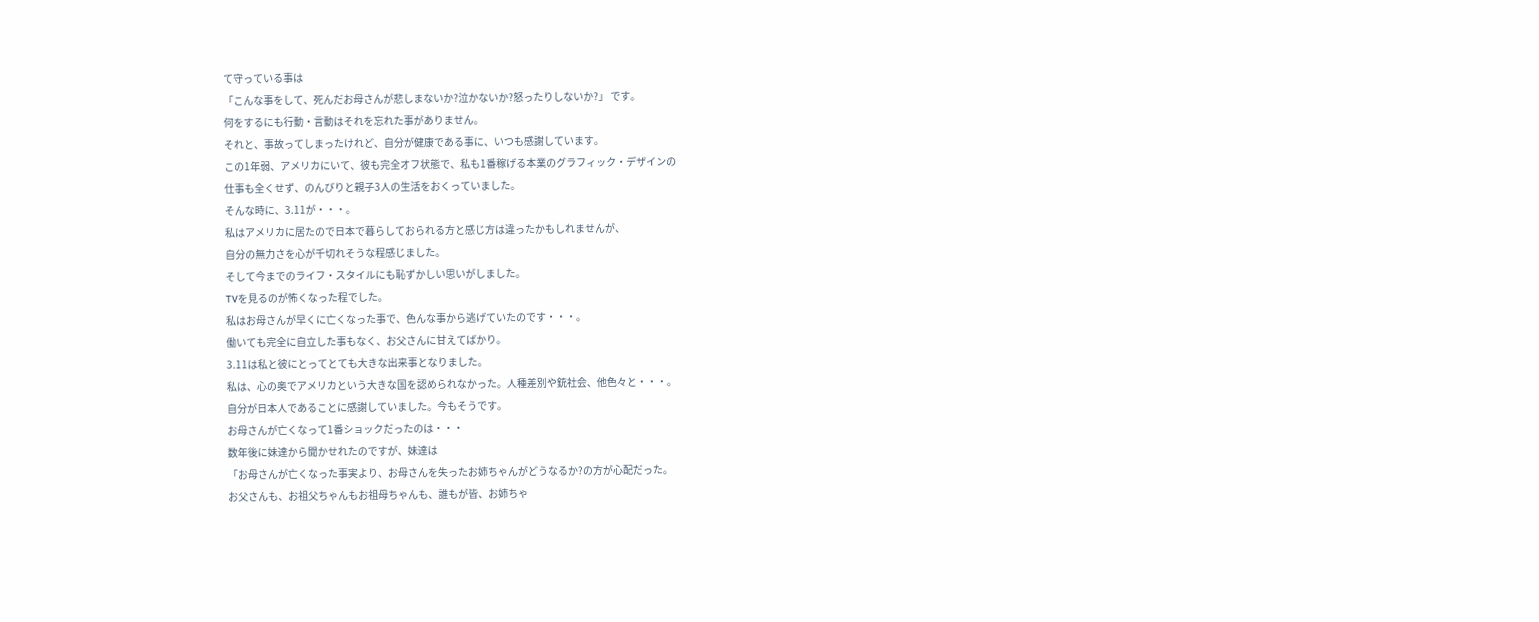て守っている事は
「こんな事をして、死んだお母さんが悲しまないか?泣かないか?怒ったりしないか?」 です。
何をするにも行動・言動はそれを忘れた事がありません。
それと、事故ってしまったけれど、自分が健康である事に、いつも感謝しています。
この1年弱、アメリカにいて、彼も完全オフ状態で、私も1番稼げる本業のグラフィック・デザインの
仕事も全くせず、のんびりと親子3人の生活をおくっていました。
そんな時に、3.11が・・・。
私はアメリカに居たので日本で暮らしておられる方と感じ方は違ったかもしれませんが、
自分の無力さを心が千切れそうな程感じました。
そして今までのライフ・スタイルにも恥ずかしい思いがしました。
TVを見るのが怖くなった程でした。
私はお母さんが早くに亡くなった事で、色んな事から逃げていたのです・・・。
働いても完全に自立した事もなく、お父さんに甘えてばかり。
3.11は私と彼にとってとても大きな出来事となりました。
私は、心の奥でアメリカという大きな国を認められなかった。人種差別や銃社会、他色々と・・・。
自分が日本人であることに感謝していました。今もそうです。
お母さんが亡くなって1番ショックだったのは・・・
数年後に妹達から聞かせれたのですが、妹達は
「お母さんが亡くなった事実より、お母さんを失ったお姉ちゃんがどうなるか?の方が心配だった。
お父さんも、お祖父ちゃんもお祖母ちゃんも、誰もが皆、お姉ちゃ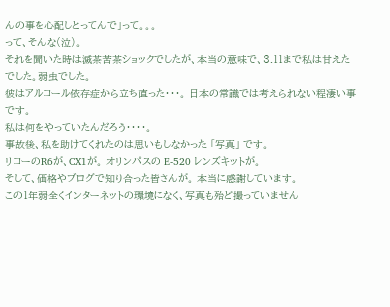んの事を心配しとってんで」って。。。
って、そんな(泣)。
それを聞いた時は滅茶苦茶ショックでしたが、本当の意味で、3.11まで私は甘えたでした。弱虫でした。
彼はアルコール依存症から立ち直った・・・。 日本の常識では考えられない程凄い事です。
私は何をやっていたんだろう・・・・。
事故後、私を助けてくれたのは思いもしなかった 「写真」 です。
リコーのR6が、CX1が。 オリンパスの E-520 レンズキットが。
そして、価格やブログで知り合った皆さんが。 本当に感謝しています。
この1年弱全くインターネットの環境になく、写真も殆ど撮っていません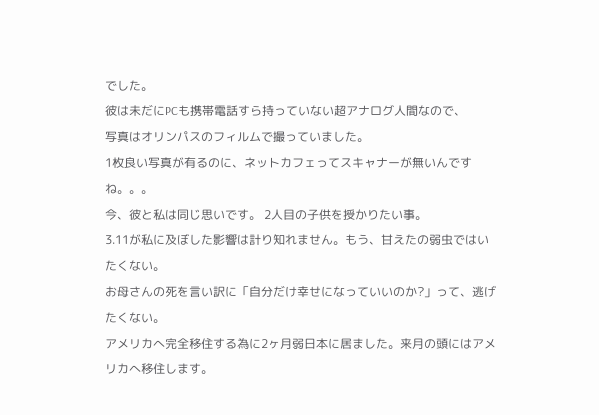でした。
彼は未だにPCも携帯電話すら持っていない超アナログ人間なので、
写真はオリンパスのフィルムで撮っていました。
1枚良い写真が有るのに、ネットカフェってスキャナーが無いんですね。。。
今、彼と私は同じ思いです。 2人目の子供を授かりたい事。
3.11が私に及ぼした影響は計り知れません。もう、甘えたの弱虫ではいたくない。
お母さんの死を言い訳に「自分だけ幸せになっていいのか?」って、逃げたくない。
アメリカへ完全移住する為に2ヶ月弱日本に居ました。来月の頭にはアメリカへ移住します。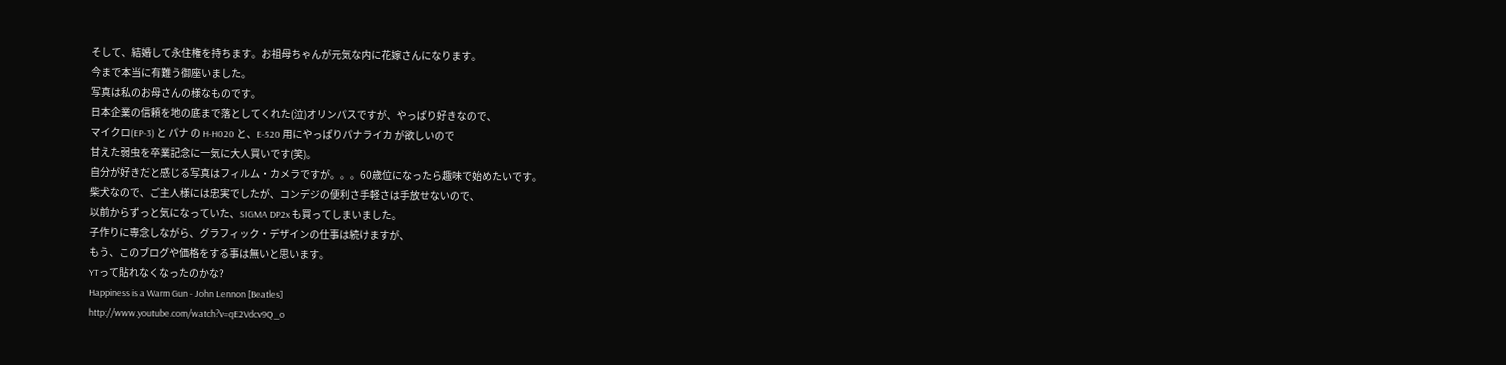そして、結婚して永住権を持ちます。お祖母ちゃんが元気な内に花嫁さんになります。
今まで本当に有難う御座いました。
写真は私のお母さんの様なものです。
日本企業の信頼を地の底まで落としてくれた(泣)オリンパスですが、やっぱり好きなので、
マイクロ(EP-3) と パナ の H-H020 と、E-520 用にやっぱりパナライカ が欲しいので
甘えた弱虫を卒業記念に一気に大人買いです(笑)。
自分が好きだと感じる写真はフィルム・カメラですが。。。60歳位になったら趣味で始めたいです。
柴犬なので、ご主人様には忠実でしたが、コンデジの便利さ手軽さは手放せないので、
以前からずっと気になっていた、SIGMA DP2x も買ってしまいました。
子作りに専念しながら、グラフィック・デザインの仕事は続けますが、
もう、このブログや価格をする事は無いと思います。
YTって貼れなくなったのかな?
Happiness is a Warm Gun - John Lennon [Beatles]
http://www.youtube.com/watch?v=qE2Vdcv9Q_o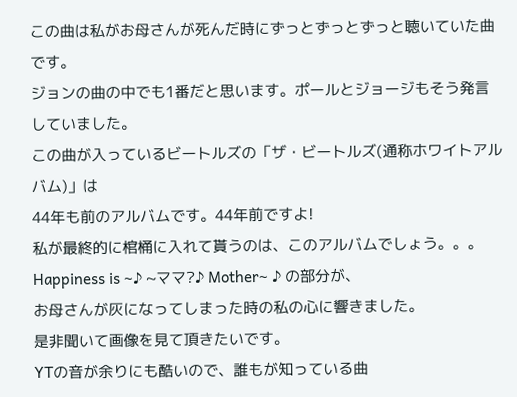この曲は私がお母さんが死んだ時にずっとずっとずっと聴いていた曲です。
ジョンの曲の中でも1番だと思います。ポールとジョージもそう発言していました。
この曲が入っているビートルズの「ザ・ビートルズ(通称ホワイトアルバム)」は
44年も前のアルバムです。44年前ですよ!
私が最終的に棺桶に入れて貰うのは、このアルバムでしょう。。。
Happiness is ~♪ ~ママ?♪ Mother~ ♪ の部分が、
お母さんが灰になってしまった時の私の心に響きました。
是非聞いて画像を見て頂きたいです。
YTの音が余りにも酷いので、誰もが知っている曲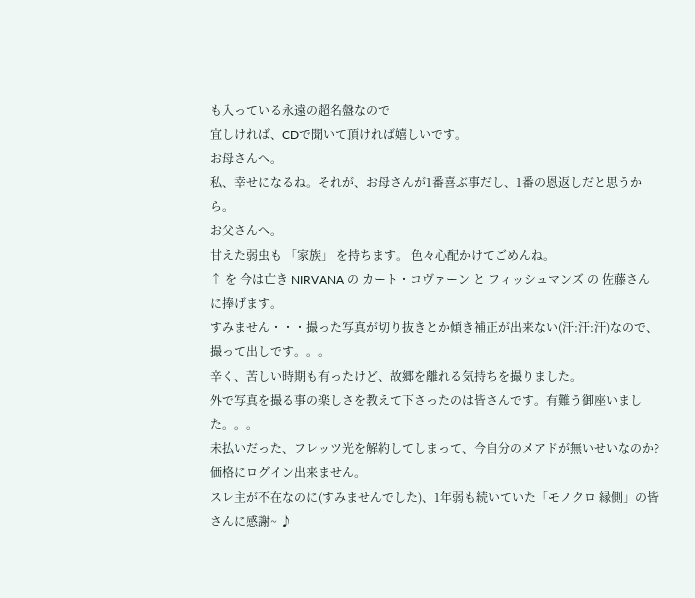も入っている永遠の超名盤なので
宜しければ、CDで聞いて頂ければ嬉しいです。
お母さんへ。
私、幸せになるね。それが、お母さんが1番喜ぶ事だし、1番の恩返しだと思うから。
お父さんへ。
甘えた弱虫も 「家族」 を持ちます。 色々心配かけてごめんね。
↑ を 今は亡き NIRVANA の カート・コヴァーン と フィッシュマンズ の 佐藤さん に捧げます。
すみません・・・撮った写真が切り抜きとか傾き補正が出来ない(汗:汗:汗)なので、撮って出しです。。。
辛く、苦しい時期も有ったけど、故郷を離れる気持ちを撮りました。
外で写真を撮る事の楽しさを教えて下さったのは皆さんです。有難う御座いました。。。
未払いだった、フレッツ光を解約してしまって、今自分のメアドが無いせいなのか?
価格にログイン出来ません。
スレ主が不在なのに(すみませんでした)、1年弱も続いていた「モノクロ 縁側」の皆さんに感謝~ ♪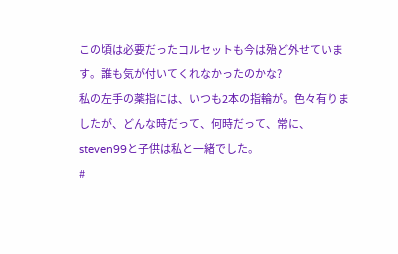この頃は必要だったコルセットも今は殆ど外せています。誰も気が付いてくれなかったのかな?
私の左手の薬指には、いつも2本の指輪が。色々有りましたが、どんな時だって、何時だって、常に、
steven99と子供は私と一緒でした。
#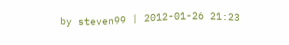by steven99 | 2012-01-26 21:23